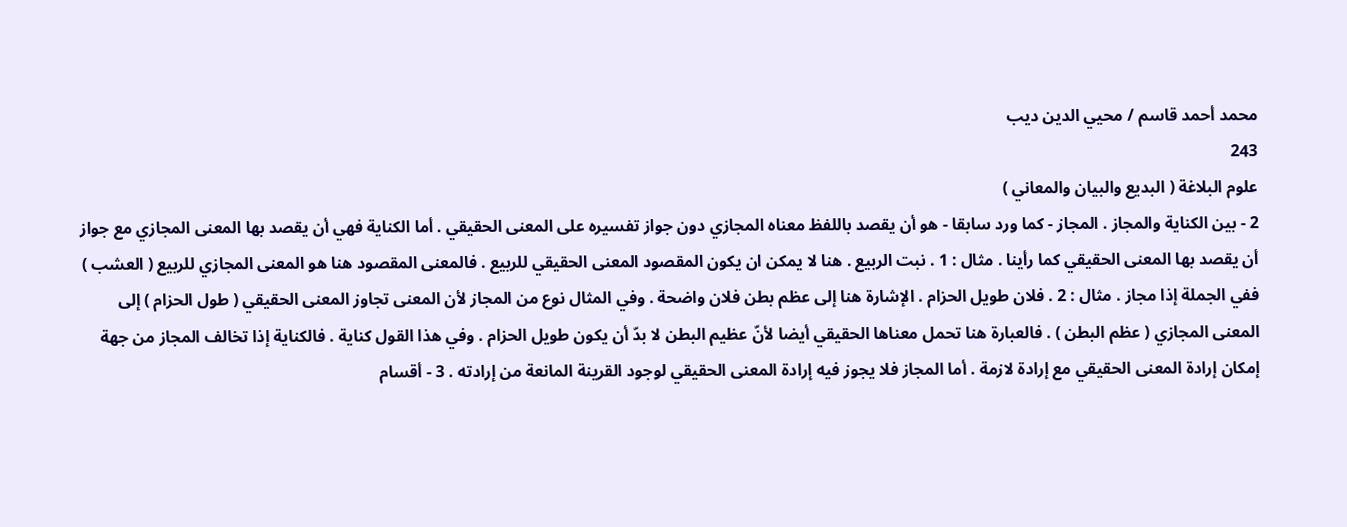محمد أحمد قاسم / محيي الدين ديب
243
علوم البلاغة ( البديع والبيان والمعاني )
2 - بين الكناية والمجاز . المجاز - كما ورد سابقا - هو أن يقصد باللفظ معناه المجازي دون جواز تفسيره على المعنى الحقيقي . أما الكناية فهي أن يقصد بها المعنى المجازي مع جواز أن يقصد بها المعنى الحقيقي كما رأينا . مثال : 1 . نبت الربيع . هنا لا يمكن ان يكون المقصود المعنى الحقيقي للربيع . فالمعنى المقصود هنا هو المعنى المجازي للربيع ( العشب ) ففي الجملة إذا مجاز . مثال : 2 . فلان طويل الحزام . الإشارة هنا إلى عظم بطن فلان واضحة . وفي المثال نوع من المجاز لأن المعنى تجاوز المعنى الحقيقي ( طول الحزام ) إلى المعنى المجازي ( عظم البطن ) . فالعبارة هنا تحمل معناها الحقيقي أيضا لأنّ عظيم البطن لا بدّ أن يكون طويل الحزام . وفي هذا القول كناية . فالكناية إذا تخالف المجاز من جهة إمكان إرادة المعنى الحقيقي مع إرادة لازمة . أما المجاز فلا يجوز فيه إرادة المعنى الحقيقي لوجود القرينة المانعة من إرادته . 3 - أقسام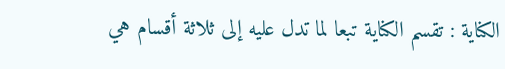الكناية : تقسم الكناية تبعا لما تدل عليه إلى ثلاثة أقسام هي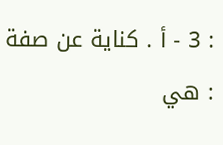: 3 - أ . كناية عن صفة : هي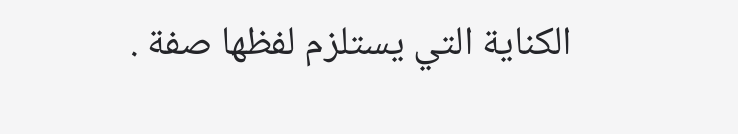الكناية التي يستلزم لفظها صفة .